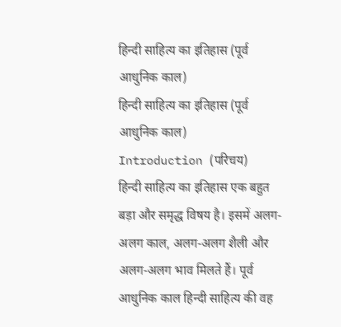हिन्दी साहित्य का इतिहास (पूर्व आधुनिक काल)
हिन्दी साहित्य का इतिहास (पूर्व आधुनिक काल)
Introduction (परिचय)
हिन्दी साहित्य का इतिहास एक बहुत बड़ा और समृद्ध विषय है। इसमें अलग-अलग काल, अलग-अलग शैली और अलग-अलग भाव मिलते हैं। पूर्व आधुनिक काल हिन्दी साहित्य की वह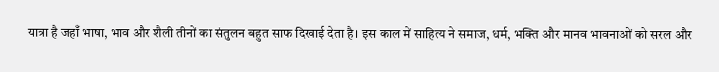यात्रा है जहाँ भाषा, भाव और शैली तीनों का संतुलन बहुत साफ दिखाई देता है। इस काल में साहित्य ने समाज, धर्म, भक्ति और मानव भावनाओं को सरल और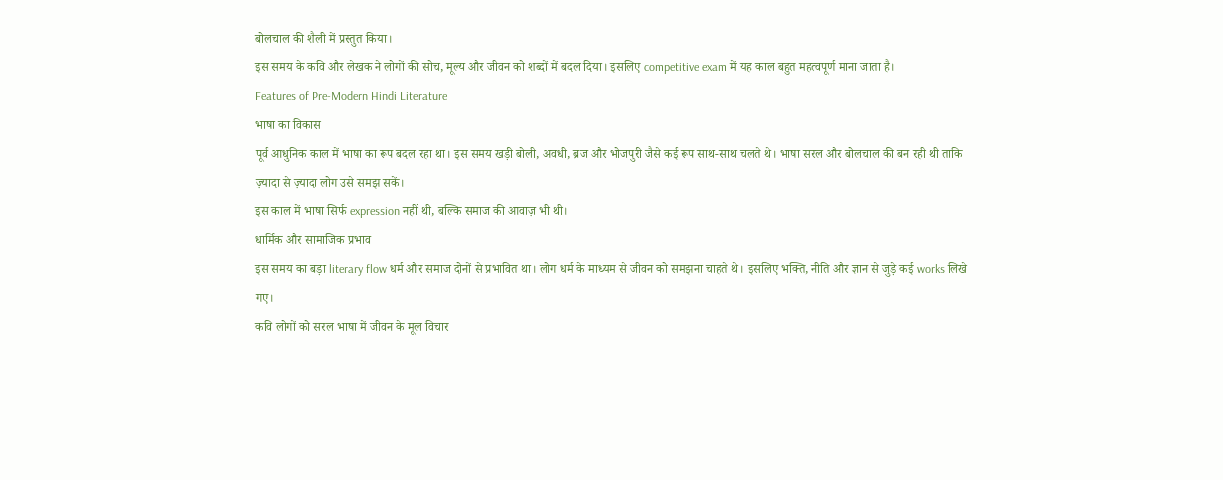बोलचाल की शैली में प्रस्तुत किया।
इस समय के कवि और लेखक ने लोगों की सोच, मूल्य और जीवन को शब्दों में बदल दिया। इसलिए competitive exam में यह काल बहुत महत्वपूर्ण माना जाता है।
Features of Pre-Modern Hindi Literature
भाषा का विकास
पूर्व आधुनिक काल में भाषा का रूप बदल रहा था। इस समय खड़ी बोली, अवधी, ब्रज और भोजपुरी जैसे कई रूप साथ-साथ चलते थे। भाषा सरल और बोलचाल की बन रही थी ताकि ज़्यादा से ज़्यादा लोग उसे समझ सकें।
इस काल में भाषा सिर्फ expression नहीं थी, बल्कि समाज की आवाज़ भी थी।
धार्मिक और सामाजिक प्रभाव
इस समय का बड़ा literary flow धर्म और समाज दोनों से प्रभावित था। लोग धर्म के माध्यम से जीवन को समझना चाहते थे। इसलिए भक्ति, नीति और ज्ञान से जुड़े कई works लिखे गए।
कवि लोगों को सरल भाषा में जीवन के मूल विचार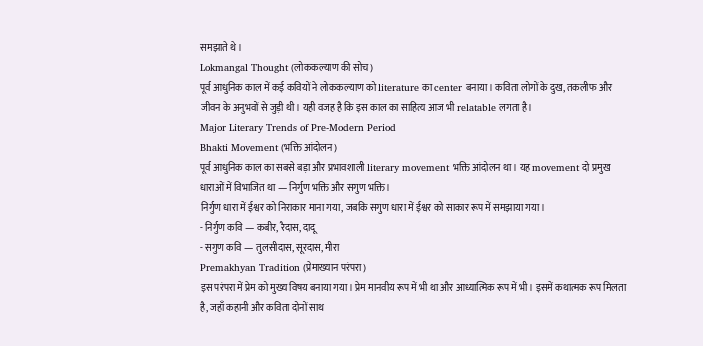समझाते थे।
Lokmangal Thought (लोककल्याण की सोच)
पूर्व आधुनिक काल में कई कवियों ने लोककल्याण को literature का center बनाया। कविता लोगों के दुख, तकलीफ और जीवन के अनुभवों से जुड़ी थी। यही वजह है कि इस काल का साहित्य आज भी relatable लगता है।
Major Literary Trends of Pre-Modern Period
Bhakti Movement (भक्ति आंदोलन)
पूर्व आधुनिक काल का सबसे बड़ा और प्रभावशाली literary movement भक्ति आंदोलन था। यह movement दो प्रमुख धाराओं में विभाजित था — निर्गुण भक्ति और सगुण भक्ति।
निर्गुण धारा में ईश्वर को निराकार माना गया, जबकि सगुण धारा में ईश्वर को साकार रूप में समझाया गया।
- निर्गुण कवि — कबीर, रैदास, दादू
- सगुण कवि — तुलसीदास, सूरदास, मीरा
Premakhyan Tradition (प्रेमाख्यान परंपरा)
इस परंपरा में प्रेम को मुख्य विषय बनाया गया। प्रेम मानवीय रूप में भी था और आध्यात्मिक रूप में भी। इसमें कथात्मक रूप मिलता है, जहाँ कहानी और कविता दोनों साथ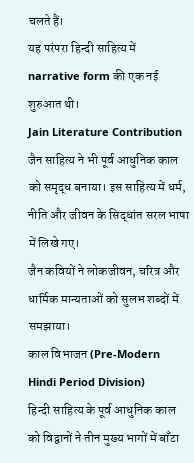चलते हैं।
यह परंपरा हिन्दी साहित्य में narrative form की एक नई शुरुआत थी।
Jain Literature Contribution
जैन साहित्य ने भी पूर्व आधुनिक काल को समृद्ध बनाया। इस साहित्य में धर्म, नीति और जीवन के सिद्धांत सरल भाषा में लिखे गए।
जैन कवियों ने लोकजीवन, चरित्र और धार्मिक मान्यताओं को सुलभ शब्दों में समझाया।
काल विभाजन (Pre-Modern Hindi Period Division)
हिन्दी साहित्य के पूर्व आधुनिक काल को विद्वानों ने तीन मुख्य भागों में बाँटा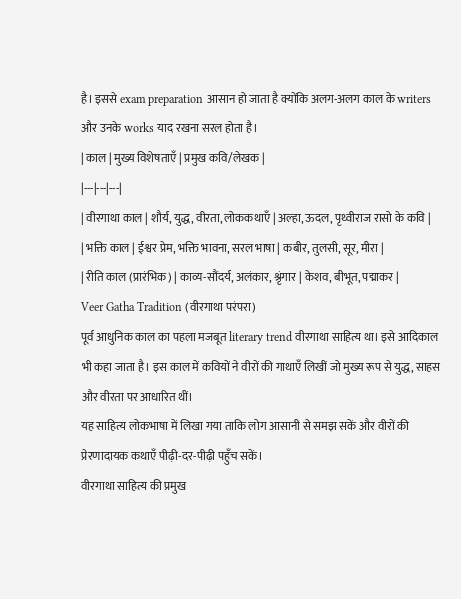है। इससे exam preparation आसान हो जाता है क्योंकि अलग-अलग काल के writers और उनके works याद रखना सरल होता है।
| काल | मुख्य विशेषताएँ | प्रमुख कवि/लेखक |
|---|---|---|
| वीरगाथा काल | शौर्य, युद्ध, वीरता, लोककथाएँ | अल्हा, ऊदल, पृथ्वीराज रासो के कवि |
| भक्ति काल | ईश्वर प्रेम, भक्ति भावना, सरल भाषा | कबीर, तुलसी, सूर, मीरा |
| रीति काल (प्रारंभिक) | काव्य-सौंदर्य, अलंकार, श्रृंगार | केशव, बीभूत, पद्माकर |
Veer Gatha Tradition (वीरगाथा परंपरा)
पूर्व आधुनिक काल का पहला मजबूत literary trend वीरगाथा साहित्य था। इसे आदिकाल भी कहा जाता है। इस काल में कवियों ने वीरों की गाथाएँ लिखीं जो मुख्य रूप से युद्ध, साहस और वीरता पर आधारित थीं।
यह साहित्य लोकभाषा में लिखा गया ताकि लोग आसानी से समझ सकें और वीरों की प्रेरणादायक कथाएँ पीढ़ी-दर-पीढ़ी पहुँच सकें।
वीरगाथा साहित्य की प्रमुख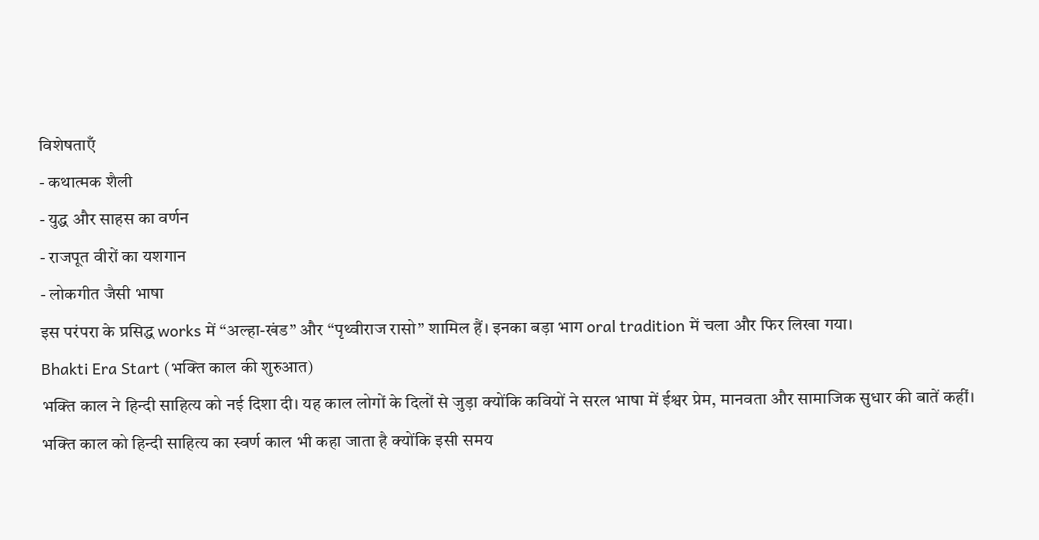विशेषताएँ
- कथात्मक शैली
- युद्ध और साहस का वर्णन
- राजपूत वीरों का यशगान
- लोकगीत जैसी भाषा
इस परंपरा के प्रसिद्ध works में “अल्हा-खंड” और “पृथ्वीराज रासो” शामिल हैं। इनका बड़ा भाग oral tradition में चला और फिर लिखा गया।
Bhakti Era Start (भक्ति काल की शुरुआत)
भक्ति काल ने हिन्दी साहित्य को नई दिशा दी। यह काल लोगों के दिलों से जुड़ा क्योंकि कवियों ने सरल भाषा में ईश्वर प्रेम, मानवता और सामाजिक सुधार की बातें कहीं।
भक्ति काल को हिन्दी साहित्य का स्वर्ण काल भी कहा जाता है क्योंकि इसी समय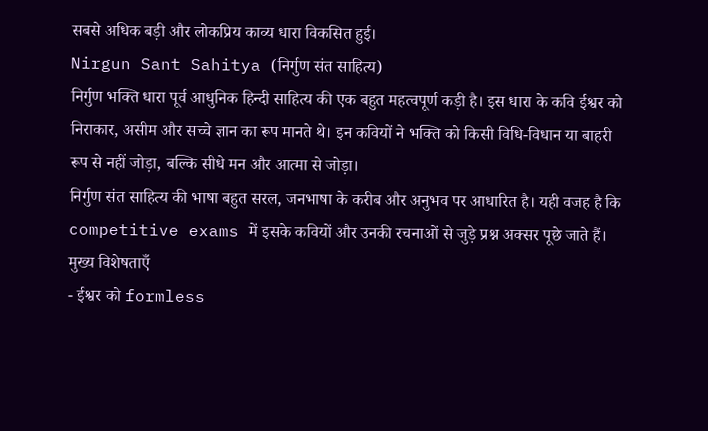सबसे अधिक बड़ी और लोकप्रिय काव्य धारा विकसित हुई।
Nirgun Sant Sahitya (निर्गुण संत साहित्य)
निर्गुण भक्ति धारा पूर्व आधुनिक हिन्दी साहित्य की एक बहुत महत्वपूर्ण कड़ी है। इस धारा के कवि ईश्वर को निराकार, असीम और सच्चे ज्ञान का रूप मानते थे। इन कवियों ने भक्ति को किसी विधि-विधान या बाहरी रूप से नहीं जोड़ा, बल्कि सीधे मन और आत्मा से जोड़ा।
निर्गुण संत साहित्य की भाषा बहुत सरल, जनभाषा के करीब और अनुभव पर आधारित है। यही वजह है कि competitive exams में इसके कवियों और उनकी रचनाओं से जुड़े प्रश्न अक्सर पूछे जाते हैं।
मुख्य विशेषताएँ
- ईश्वर को formless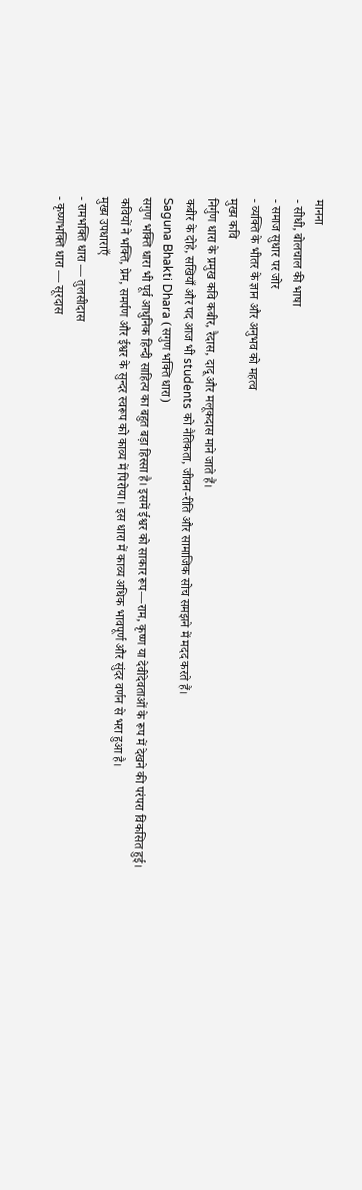मानना
- सीधी, बोलचाल की भाषा
- समाज सुधार पर जोर
- व्यक्ति के भीतर के ज्ञान और अनुभव को महत्व
मुख्य कवि
निर्गुण धारा के प्रमुख कवि कबीर, रैदास, दादू और मलूकदास माने जाते हैं।
कबीर के दोहे, सखियाँ और पद आज भी students को नैतिकता, जीवन-रीति और सामाजिक सोच समझने में मदद करते हैं।
Saguna Bhakti Dhara (सगुण भक्ति धारा)
सगुण भक्ति धारा भी पूर्व आधुनिक हिन्दी साहित्य का बहुत बड़ा हिस्सा है। इसमें ईश्वर को साकार रूप—राम, कृष्ण या देवीदेवताओं के रूप में देखने की परंपरा विकसित हुई।
कवियों ने भक्ति, प्रेम, समर्पण और ईश्वर के सुन्दर स्वरूप को काव्य में पिरोया। इस धारा में काव्य अधिक भावपूर्ण और सुंदर वर्णन से भरा हुआ है।
मुख्य उपधाराएँ
- रामभक्ति धारा — तुलसीदास
- कृष्णभक्ति धारा — सूरदास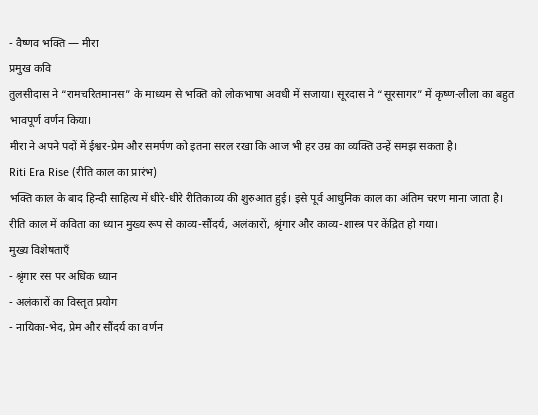- वैष्णव भक्ति — मीरा
प्रमुख कवि
तुलसीदास ने “रामचरितमानस” के माध्यम से भक्ति को लोकभाषा अवधी में सजाया। सूरदास ने “सूरसागर” में कृष्ण-लीला का बहुत भावपूर्ण वर्णन किया।
मीरा ने अपने पदों में ईश्वर-प्रेम और समर्पण को इतना सरल रखा कि आज भी हर उम्र का व्यक्ति उन्हें समझ सकता है।
Riti Era Rise (रीति काल का प्रारंभ)
भक्ति काल के बाद हिन्दी साहित्य में धीरे-धीरे रीतिकाव्य की शुरुआत हुई। इसे पूर्व आधुनिक काल का अंतिम चरण माना जाता है।
रीति काल में कविता का ध्यान मुख्य रूप से काव्य-सौंदर्य, अलंकारों, श्रृंगार और काव्य-शास्त्र पर केंद्रित हो गया।
मुख्य विशेषताएँ
- श्रृंगार रस पर अधिक ध्यान
- अलंकारों का विस्तृत प्रयोग
- नायिका-भेद, प्रेम और सौंदर्य का वर्णन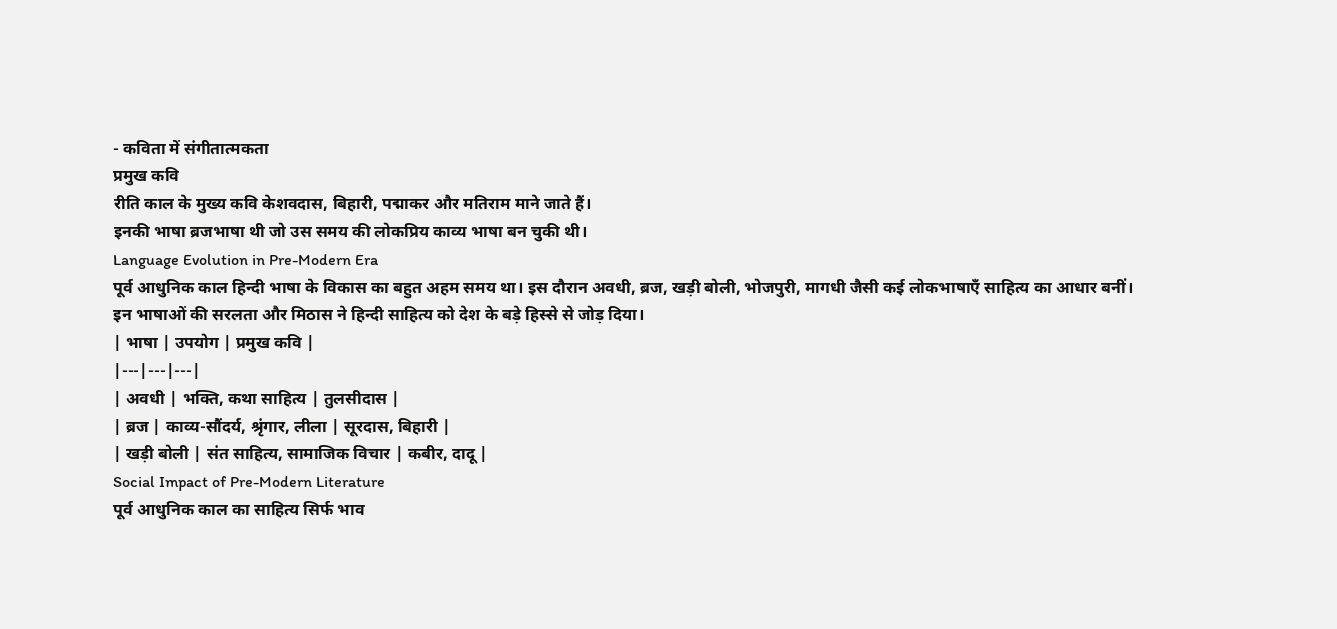- कविता में संगीतात्मकता
प्रमुख कवि
रीति काल के मुख्य कवि केशवदास, बिहारी, पद्माकर और मतिराम माने जाते हैं।
इनकी भाषा ब्रजभाषा थी जो उस समय की लोकप्रिय काव्य भाषा बन चुकी थी।
Language Evolution in Pre-Modern Era
पूर्व आधुनिक काल हिन्दी भाषा के विकास का बहुत अहम समय था। इस दौरान अवधी, ब्रज, खड़ी बोली, भोजपुरी, मागधी जैसी कई लोकभाषाएँ साहित्य का आधार बनीं।
इन भाषाओं की सरलता और मिठास ने हिन्दी साहित्य को देश के बड़े हिस्से से जोड़ दिया।
| भाषा | उपयोग | प्रमुख कवि |
|---|---|---|
| अवधी | भक्ति, कथा साहित्य | तुलसीदास |
| ब्रज | काव्य-सौंदर्य, श्रृंगार, लीला | सूरदास, बिहारी |
| खड़ी बोली | संत साहित्य, सामाजिक विचार | कबीर, दादू |
Social Impact of Pre-Modern Literature
पूर्व आधुनिक काल का साहित्य सिर्फ भाव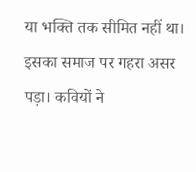या भक्ति तक सीमित नहीं था। इसका समाज पर गहरा असर पड़ा। कवियों ने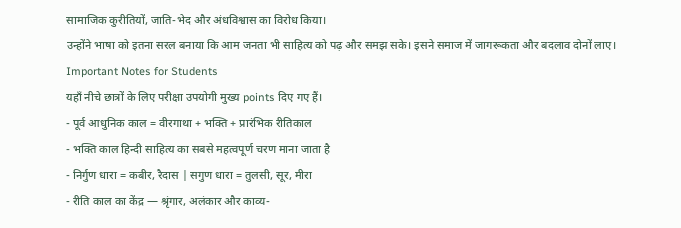सामाजिक कुरीतियों, जाति-भेद और अंधविश्वास का विरोध किया।
उन्होंने भाषा को इतना सरल बनाया कि आम जनता भी साहित्य को पढ़ और समझ सके। इसने समाज में जागरूकता और बदलाव दोनों लाए।
Important Notes for Students
यहाँ नीचे छात्रों के लिए परीक्षा उपयोगी मुख्य points दिए गए हैं।
- पूर्व आधुनिक काल = वीरगाथा + भक्ति + प्रारंभिक रीतिकाल
- भक्ति काल हिन्दी साहित्य का सबसे महत्वपूर्ण चरण माना जाता है
- निर्गुण धारा = कबीर, रैदास | सगुण धारा = तुलसी, सूर, मीरा
- रीति काल का केंद्र — श्रृंगार, अलंकार और काव्य-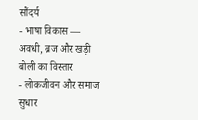सौंदर्य
- भाषा विकास — अवधी, ब्रज और खड़ी बोली का विस्तार
- लोकजीवन और समाज सुधार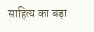साहित्य का बड़ा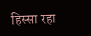हिस्सा रहा